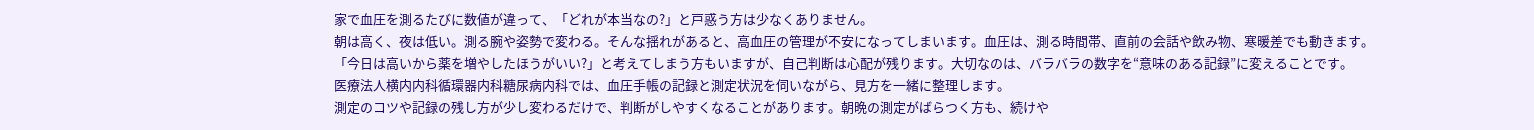家で血圧を測るたびに数値が違って、「どれが本当なの?」と戸惑う方は少なくありません。
朝は高く、夜は低い。測る腕や姿勢で変わる。そんな揺れがあると、高血圧の管理が不安になってしまいます。血圧は、測る時間帯、直前の会話や飲み物、寒暖差でも動きます。
「今日は高いから薬を増やしたほうがいい?」と考えてしまう方もいますが、自己判断は心配が残ります。大切なのは、バラバラの数字を“意味のある記録”に変えることです。
医療法人横内内科循環器内科糖尿病内科では、血圧手帳の記録と測定状況を伺いながら、見方を一緒に整理します。
測定のコツや記録の残し方が少し変わるだけで、判断がしやすくなることがあります。朝晩の測定がばらつく方も、続けや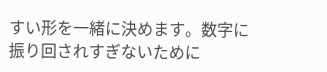すい形を一緒に決めます。数字に振り回されすぎないために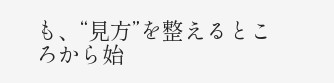も、“見方”を整えるところから始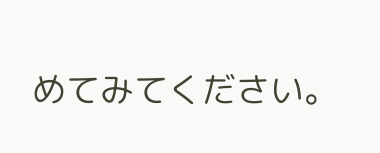めてみてください。